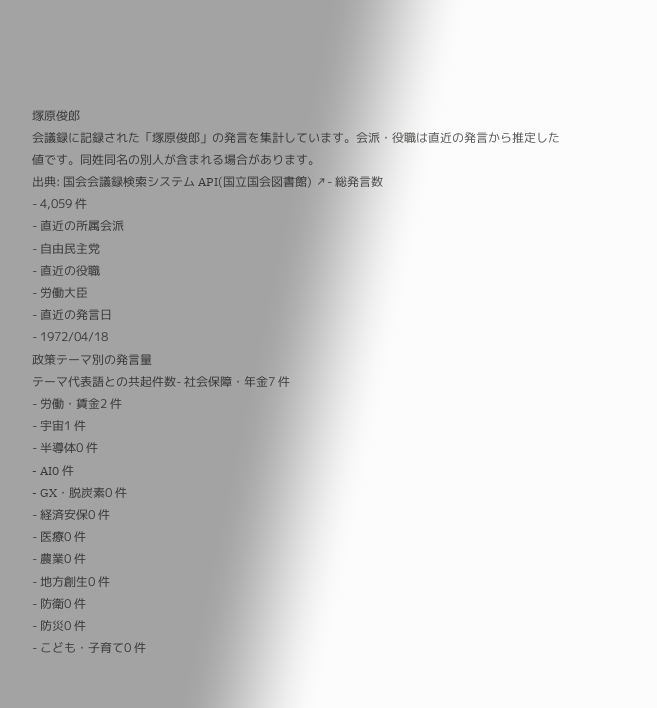塚原俊郎
会議録に記録された「塚原俊郎」の発言を集計しています。会派・役職は直近の発言から推定した値です。同姓同名の別人が含まれる場合があります。
出典: 国会会議録検索システム API(国立国会図書館) ↗- 総発言数
- 4,059 件
- 直近の所属会派
- 自由民主党
- 直近の役職
- 労働大臣
- 直近の発言日
- 1972/04/18
政策テーマ別の発言量
テーマ代表語との共起件数- 社会保障・年金7 件
- 労働・賃金2 件
- 宇宙1 件
- 半導体0 件
- AI0 件
- GX・脱炭素0 件
- 経済安保0 件
- 医療0 件
- 農業0 件
- 地方創生0 件
- 防衛0 件
- 防災0 件
- こども・子育て0 件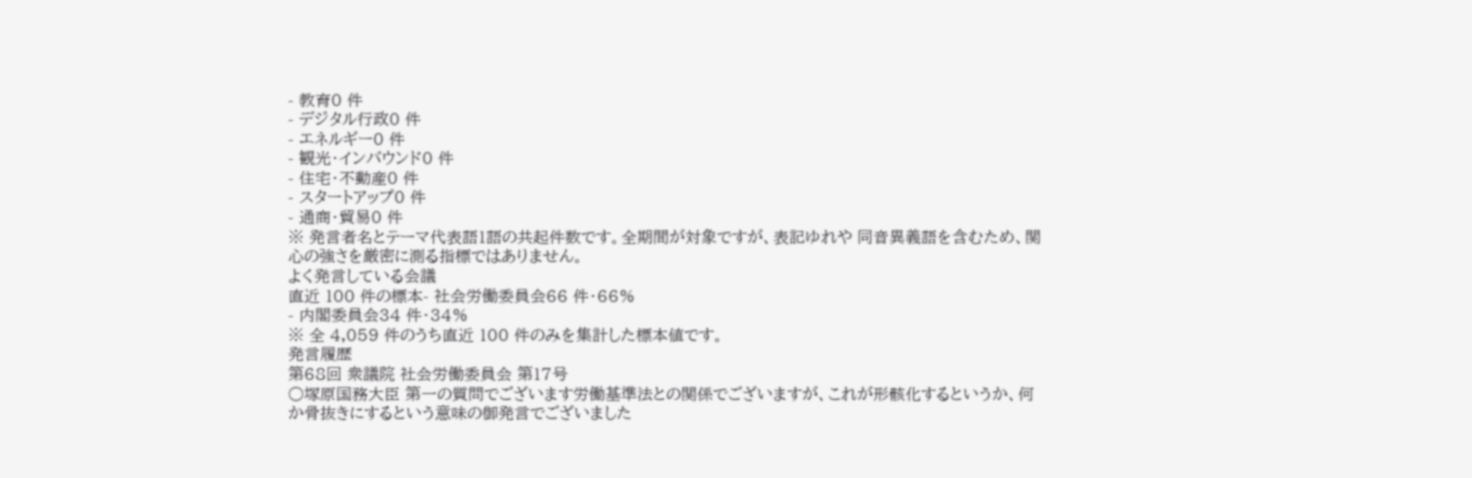- 教育0 件
- デジタル行政0 件
- エネルギー0 件
- 観光・インバウンド0 件
- 住宅・不動産0 件
- スタートアップ0 件
- 通商・貿易0 件
※ 発言者名とテーマ代表語1語の共起件数です。全期間が対象ですが、表記ゆれや 同音異義語を含むため、関心の強さを厳密に測る指標ではありません。
よく発言している会議
直近 100 件の標本- 社会労働委員会66 件・66%
- 内閣委員会34 件・34%
※ 全 4,059 件のうち直近 100 件のみを集計した標本値です。
発言履歴
第68回 衆議院 社会労働委員会 第17号
○塚原国務大臣 第一の質問でございます労働基準法との関係でございますが、これが形骸化するというか、何か骨抜きにするという意味の御発言でございました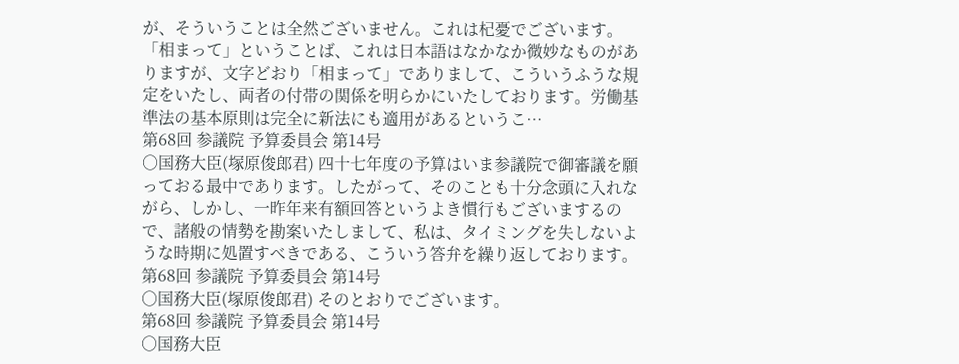が、そういうことは全然ございません。これは杞憂でございます。「相まって」ということば、これは日本語はなかなか微妙なものがありますが、文字どおり「相まって」でありまして、こういうふうな規定をいたし、両者の付帯の関係を明らかにいたしております。労働基準法の基本原則は完全に新法にも適用があるというこ…
第68回 参議院 予算委員会 第14号
○国務大臣(塚原俊郎君) 四十七年度の予算はいま参議院で御審議を願っておる最中であります。したがって、そのことも十分念頭に入れながら、しかし、一昨年来有額回答というよき慣行もございまするので、諸般の情勢を勘案いたしまして、私は、タイミングを失しないような時期に処置すべきである、こういう答弁を繰り返しております。
第68回 参議院 予算委員会 第14号
○国務大臣(塚原俊郎君) そのとおりでございます。
第68回 参議院 予算委員会 第14号
○国務大臣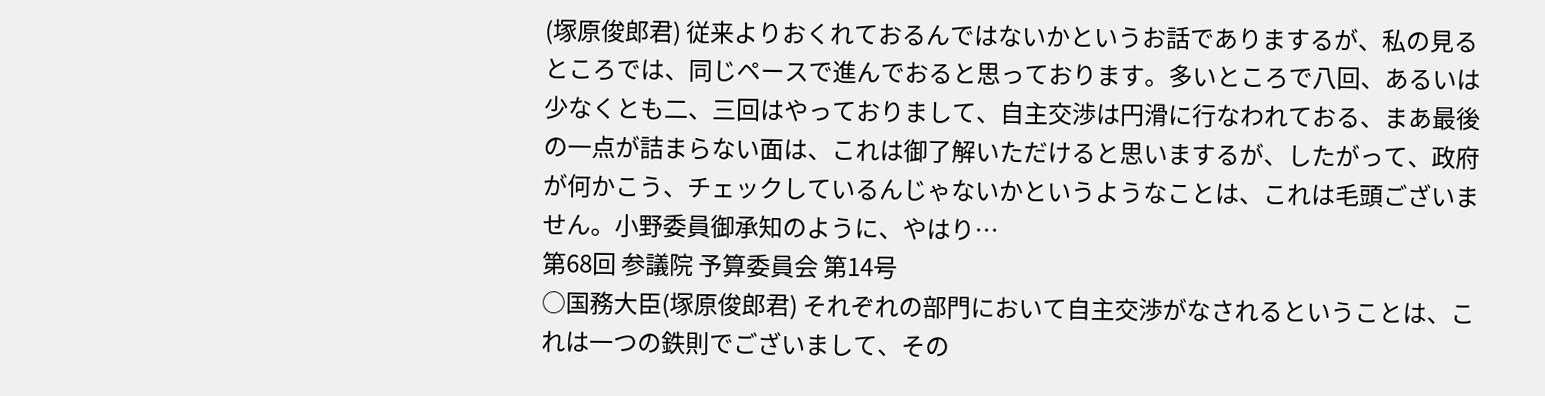(塚原俊郎君) 従来よりおくれておるんではないかというお話でありまするが、私の見るところでは、同じペースで進んでおると思っております。多いところで八回、あるいは少なくとも二、三回はやっておりまして、自主交渉は円滑に行なわれておる、まあ最後の一点が詰まらない面は、これは御了解いただけると思いまするが、したがって、政府が何かこう、チェックしているんじゃないかというようなことは、これは毛頭ございません。小野委員御承知のように、やはり…
第68回 参議院 予算委員会 第14号
○国務大臣(塚原俊郎君) それぞれの部門において自主交渉がなされるということは、これは一つの鉄則でございまして、その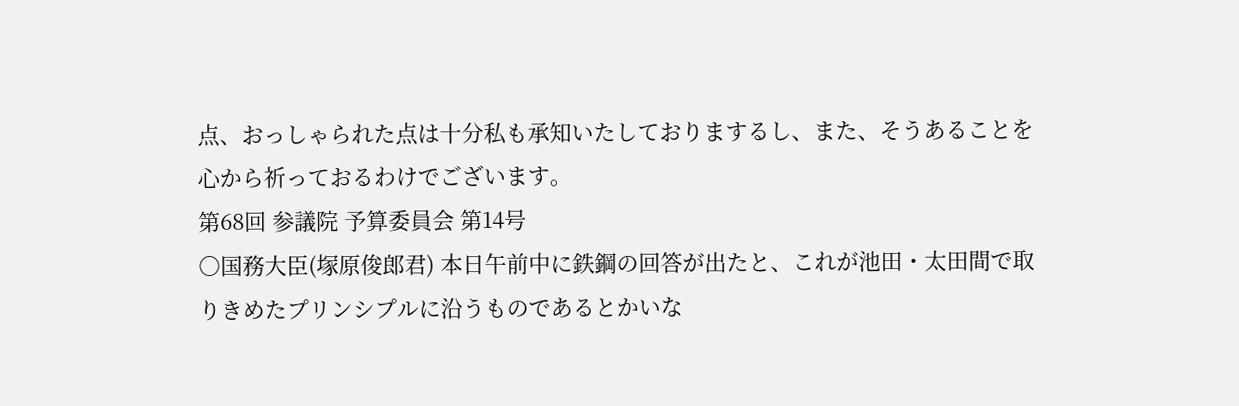点、おっしゃられた点は十分私も承知いたしておりまするし、また、そうあることを心から祈っておるわけでございます。
第68回 参議院 予算委員会 第14号
○国務大臣(塚原俊郎君) 本日午前中に鉄鋼の回答が出たと、これが池田・太田間で取りきめたプリンシプルに沿うものであるとかいな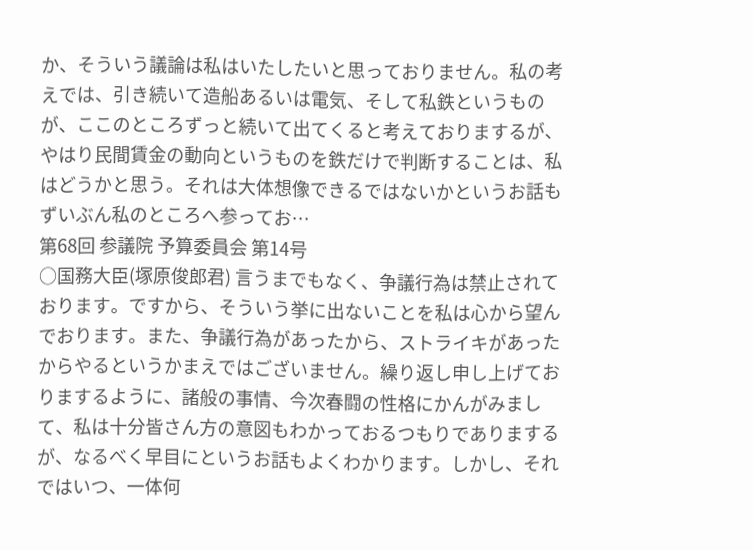か、そういう議論は私はいたしたいと思っておりません。私の考えでは、引き続いて造船あるいは電気、そして私鉄というものが、ここのところずっと続いて出てくると考えておりまするが、やはり民間賃金の動向というものを鉄だけで判断することは、私はどうかと思う。それは大体想像できるではないかというお話もずいぶん私のところへ参ってお…
第68回 参議院 予算委員会 第14号
○国務大臣(塚原俊郎君) 言うまでもなく、争議行為は禁止されております。ですから、そういう挙に出ないことを私は心から望んでおります。また、争議行為があったから、ストライキがあったからやるというかまえではございません。繰り返し申し上げておりまするように、諸般の事情、今次春闘の性格にかんがみまして、私は十分皆さん方の意図もわかっておるつもりでありまするが、なるべく早目にというお話もよくわかります。しかし、それではいつ、一体何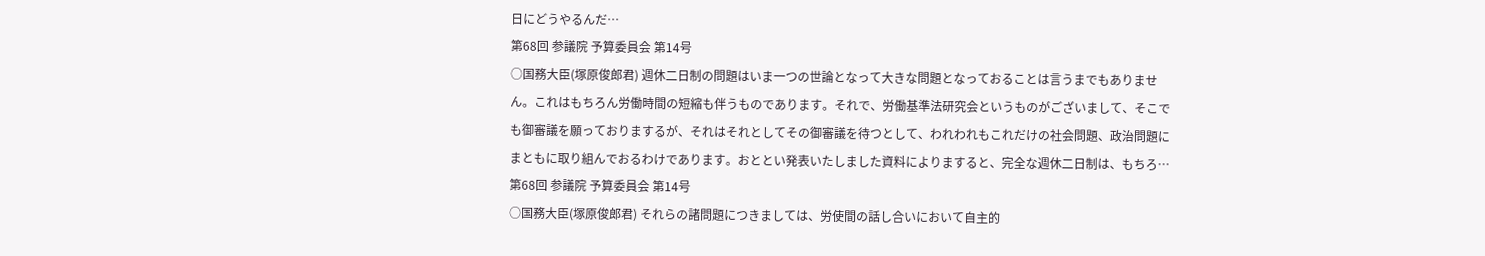日にどうやるんだ…
第68回 参議院 予算委員会 第14号
○国務大臣(塚原俊郎君) 週休二日制の問題はいま一つの世論となって大きな問題となっておることは言うまでもありません。これはもちろん労働時間の短縮も伴うものであります。それで、労働基準法研究会というものがございまして、そこでも御審議を願っておりまするが、それはそれとしてその御審議を待つとして、われわれもこれだけの社会問題、政治問題にまともに取り組んでおるわけであります。おととい発表いたしました資料によりますると、完全な週休二日制は、もちろ…
第68回 参議院 予算委員会 第14号
○国務大臣(塚原俊郎君) それらの諸問題につきましては、労使間の話し合いにおいて自主的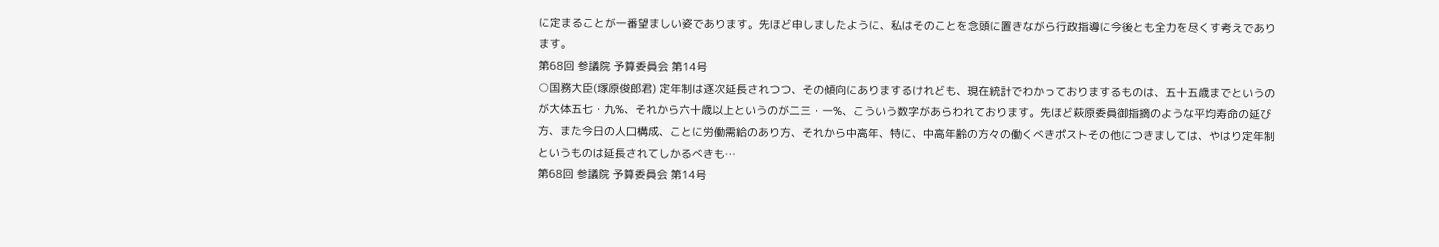に定まることが一番望ましい姿であります。先ほど申しましたように、私はそのことを念頭に置きながら行政指導に今後とも全力を尽くす考えであります。
第68回 参議院 予算委員会 第14号
○国務大臣(塚原俊郎君) 定年制は逐次延長されつつ、その傾向にありまするけれども、現在統計でわかっておりまするものは、五十五歳までというのが大体五七・九%、それから六十歳以上というのが二三・一%、こういう数字があらわれております。先ほど萩原委員御指摘のような平均寿命の延び方、また今日の人口構成、ことに労働需給のあり方、それから中高年、特に、中高年齢の方々の働くべきポストその他につきましては、やはり定年制というものは延長されてしかるべきも…
第68回 参議院 予算委員会 第14号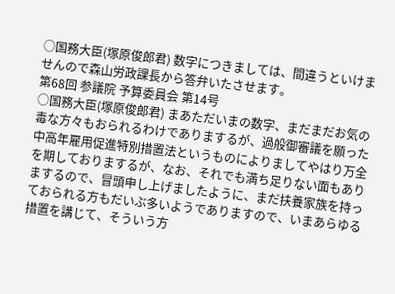○国務大臣(塚原俊郎君) 数字につきましては、間違うといけませんので森山労政課長から答弁いたさせます。
第68回 参議院 予算委員会 第14号
○国務大臣(塚原俊郎君) まあただいまの数字、まだまだお気の毒な方々もおられるわけでありまするが、過般御審議を願った中高年雇用促進特別措置法というものによりましてやはり万全を期しておりまするが、なお、それでも満ち足りない面もありまするので、冒頭申し上げましたように、まだ扶養家族を持っておられる方もだいぶ多いようでありますので、いまあらゆる措置を講じて、そういう方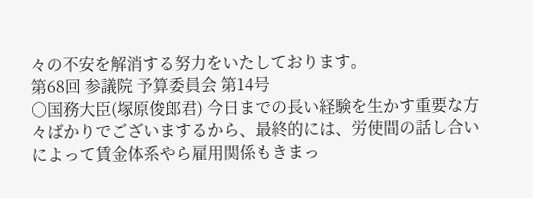々の不安を解消する努力をいたしております。
第68回 参議院 予算委員会 第14号
○国務大臣(塚原俊郎君) 今日までの長い経験を生かす重要な方々ばかりでございまするから、最終的には、労使間の話し合いによって賃金体系やら雇用関係もきまっ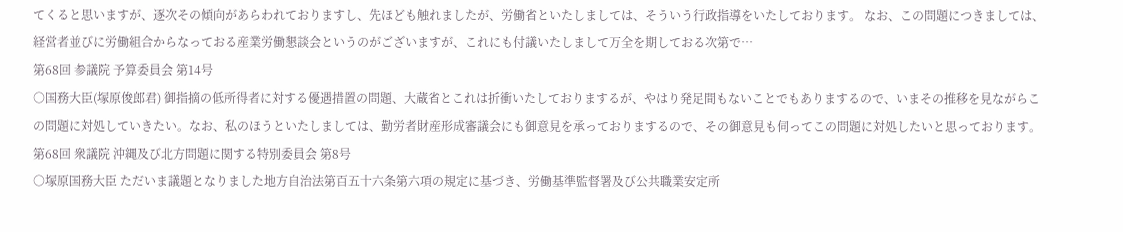てくると思いますが、逐次その傾向があらわれておりますし、先ほども触れましたが、労働省といたしましては、そういう行政指導をいたしております。 なお、この問題につきましては、経営者並びに労働組合からなっておる産業労働懇談会というのがございますが、これにも付議いたしまして万全を期しておる次第で…
第68回 参議院 予算委員会 第14号
○国務大臣(塚原俊郎君) 御指摘の低所得者に対する優遇措置の問題、大蔵省とこれは折衝いたしておりまするが、やはり発足間もないことでもありまするので、いまその推移を見ながらこの問題に対処していきたい。なお、私のほうといたしましては、勤労者財産形成審議会にも御意見を承っておりまするので、その御意見も伺ってこの問題に対処したいと思っております。
第68回 衆議院 沖縄及び北方問題に関する特別委員会 第8号
○塚原国務大臣 ただいま議題となりました地方自治法第百五十六条第六項の規定に基づき、労働基準監督署及び公共職業安定所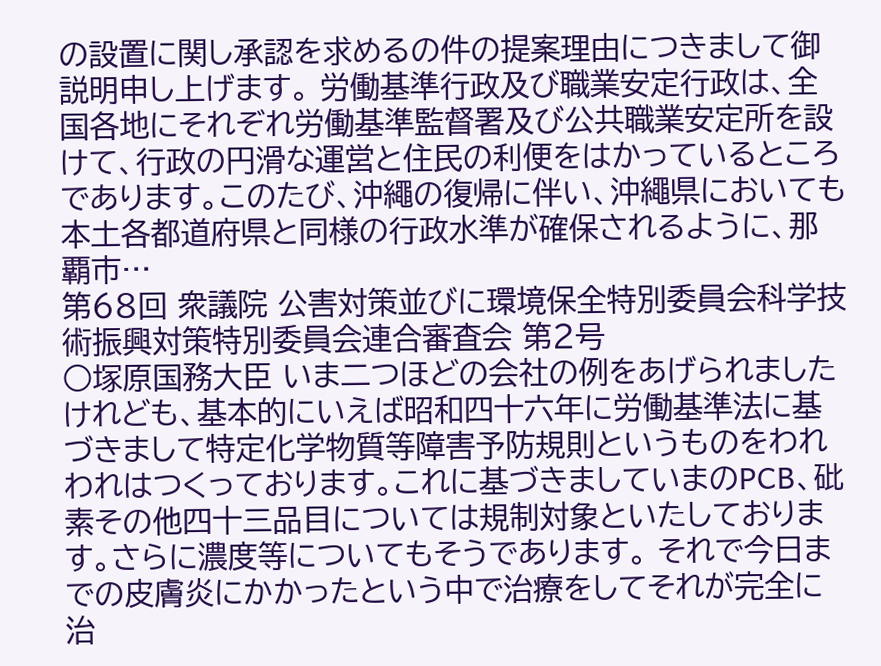の設置に関し承認を求めるの件の提案理由につきまして御説明申し上げます。 労働基準行政及び職業安定行政は、全国各地にそれぞれ労働基準監督署及び公共職業安定所を設けて、行政の円滑な運営と住民の利便をはかっているところであります。このたび、沖繩の復帰に伴い、沖繩県においても本土各都道府県と同様の行政水準が確保されるように、那覇市…
第68回 衆議院 公害対策並びに環境保全特別委員会科学技術振興対策特別委員会連合審査会 第2号
○塚原国務大臣 いま二つほどの会社の例をあげられましたけれども、基本的にいえば昭和四十六年に労働基準法に基づきまして特定化学物質等障害予防規則というものをわれわれはつくっております。これに基づきましていまのPCB、砒素その他四十三品目については規制対象といたしております。さらに濃度等についてもそうであります。 それで今日までの皮膚炎にかかったという中で治療をしてそれが完全に治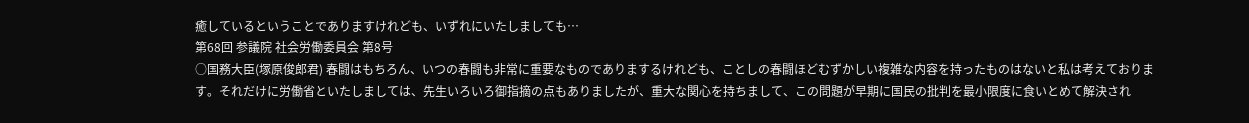癒しているということでありますけれども、いずれにいたしましても…
第68回 参議院 社会労働委員会 第8号
○国務大臣(塚原俊郎君) 春闘はもちろん、いつの春闘も非常に重要なものでありまするけれども、ことしの春闘ほどむずかしい複雑な内容を持ったものはないと私は考えております。それだけに労働省といたしましては、先生いろいろ御指摘の点もありましたが、重大な関心を持ちまして、この問題が早期に国民の批判を最小限度に食いとめて解決され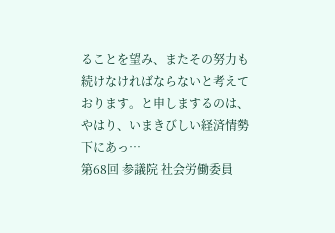ることを望み、またその努力も続けなければならないと考えております。と申しまするのは、やはり、いまきびしい経済情勢下にあっ…
第68回 参議院 社会労働委員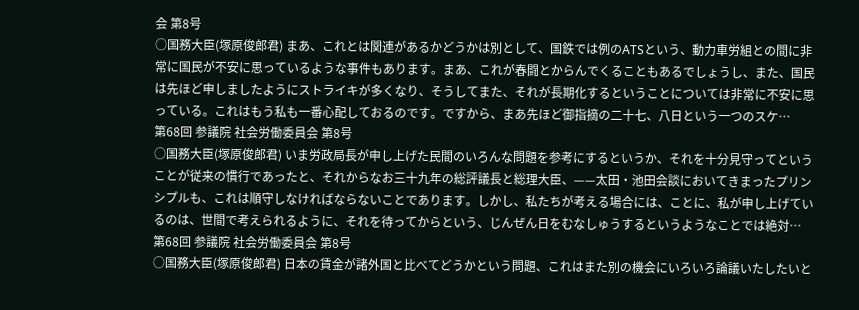会 第8号
○国務大臣(塚原俊郎君) まあ、これとは関連があるかどうかは別として、国鉄では例のATSという、動力車労組との間に非常に国民が不安に思っているような事件もあります。まあ、これが春闘とからんでくることもあるでしょうし、また、国民は先ほど申しましたようにストライキが多くなり、そうしてまた、それが長期化するということについては非常に不安に思っている。これはもう私も一番心配しておるのです。ですから、まあ先ほど御指摘の二十七、八日という一つのスケ…
第68回 参議院 社会労働委員会 第8号
○国務大臣(塚原俊郎君) いま労政局長が申し上げた民間のいろんな問題を参考にするというか、それを十分見守ってということが従来の慣行であったと、それからなお三十九年の総評議長と総理大臣、——太田・池田会談においてきまったプリンシプルも、これは順守しなければならないことであります。しかし、私たちが考える場合には、ことに、私が申し上げているのは、世間で考えられるように、それを待ってからという、じんぜん日をむなしゅうするというようなことでは絶対…
第68回 参議院 社会労働委員会 第8号
○国務大臣(塚原俊郎君) 日本の賃金が諸外国と比べてどうかという問題、これはまた別の機会にいろいろ論議いたしたいと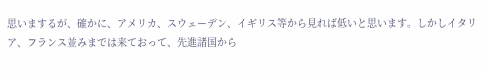思いまするが、確かに、アメリカ、スウェーデン、イギリス等から見れば低いと思います。しかしイタリア、フランス並みまでは来ておって、先進諸国から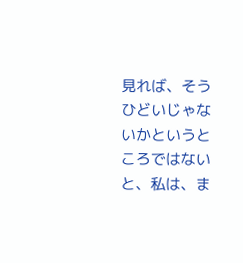見れば、そうひどいじゃないかというところではないと、私は、ま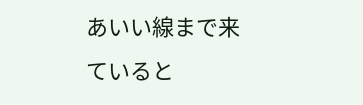あいい線まで来ていると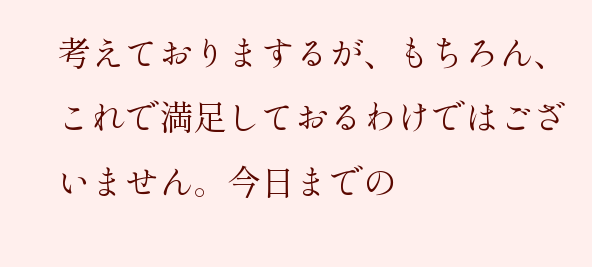考えておりまするが、もちろん、これで満足しておるわけではございません。今日までの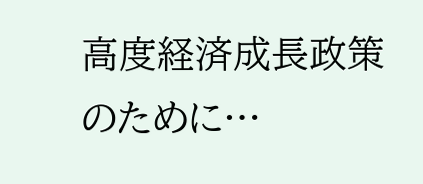高度経済成長政策のために…